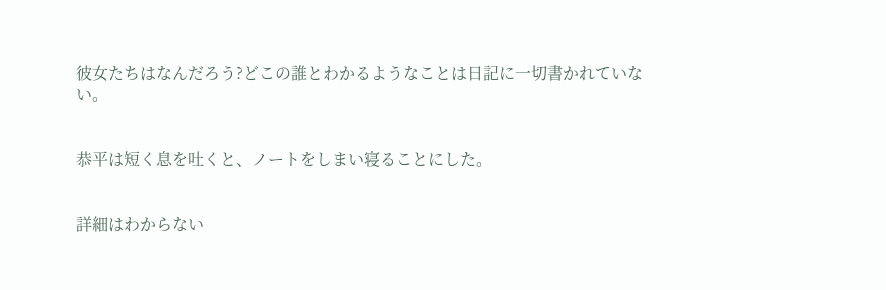彼女たちはなんだろう?どこの誰とわかるようなことは日記に一切書かれていない。


恭平は短く息を吐くと、ノートをしまい寝ることにした。


詳細はわからない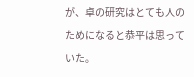が、卓の研究はとても人のためになると恭平は思っていた。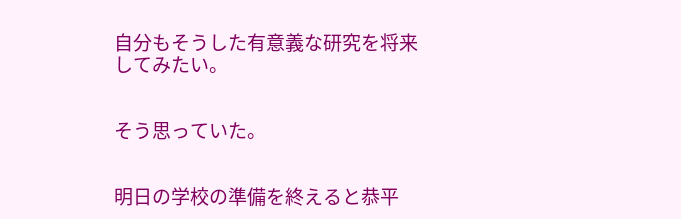自分もそうした有意義な研究を将来してみたい。


そう思っていた。


明日の学校の準備を終えると恭平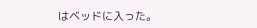はベッドに入った。